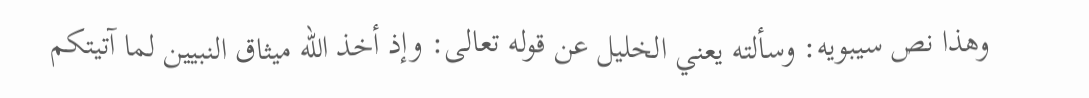وهذا نص سيبويه: وسألته يعني الخليل عن قوله تعالى: وإذ أخذ الله ميثاق النبيين لما آتيتكم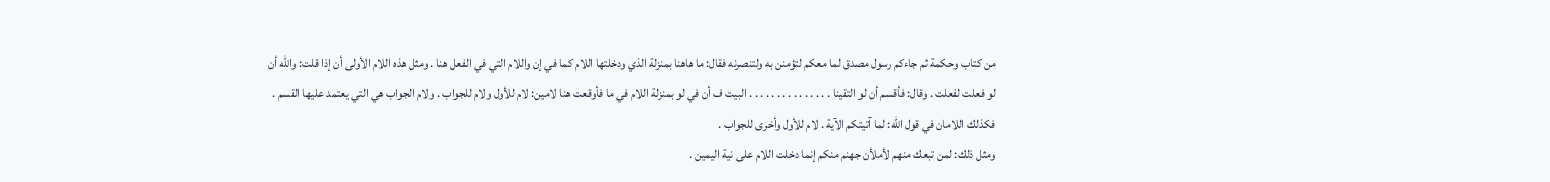من كتاب وحكمة ثم جاءكم رسول مصدق لما معكم لتؤمنن به ولتنصرنه فقال: ما هاهنا بمنزلة الذي ودخلتها اللام كما في إن واللام التي في الفعل هنا . ومثل هذه اللام الأولى أن إذا قلت: والله أن لو فعلت لفعلت . وقال: فأقسم أن لو التقينا . . . . . . . . . . . . . . . البيت ف أن في لو بمنزلة اللام في ما فأوقعت هنا لامين: لام للأول ولام للجواب . ولام الجواب هي التي يعتمد عليها القسم . فكذلك اللامان في قول الله: لما آتيتكم الآية . لام للأول وأخرى للجواب .
ومثل ذلك: لمن تبعك منهم لأملأن جهنم منكم إنما دخلت اللام على نية اليمين .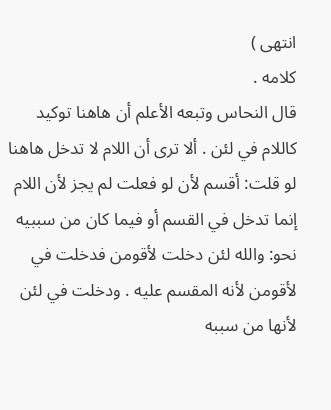انتهى )
كلامه .
قال النحاس وتبعه الأعلم أن هاهنا توكيد كاللام في لئن . ألا ترى أن اللام لا تدخل هاهنا لو قلت: أقسم لأن لو فعلت لم يجز لأن اللام إنما تدخل في القسم أو فيما كان من سببيه نحو: والله لئن دخلت لأقومن فدخلت في لأقومن لأنه المقسم عليه . ودخلت في لئن لأنها من سببه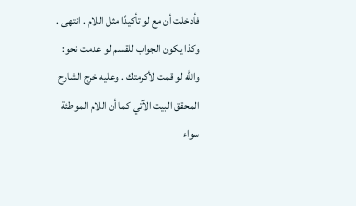فأدخلت أن مع لو تأكيدًا مثل اللام . انتهى .
وكذا يكون الجواب للقسم لو عدمت نحو: والله لو قمت لأكرمتك . وعليه خرج الشارح المحقق البيت الآتي كما أن اللام الموطئة سواء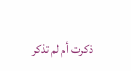ذكرت أم لم تذكر